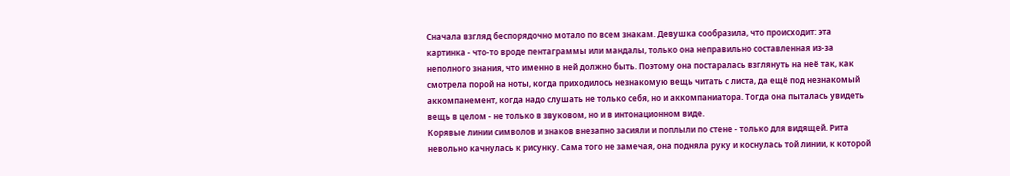Сначала взгляд беспорядочно мотало по всем знакам. Девушка сообразила, что происходит: эта картинка - что-то вроде пентаграммы или мандалы, только она неправильно составленная из-за неполного знания, что именно в ней должно быть. Поэтому она постаралась взглянуть на неё так, как смотрела порой на ноты, когда приходилось незнакомую вещь читать с листа, да ещё под незнакомый аккомпанемент, когда надо слушать не только себя, но и аккомпаниатора. Тогда она пыталась увидеть вещь в целом - не только в звуковом, но и в интонационном виде.
Корявые линии символов и знаков внезапно засияли и поплыли по стене - только для видящей. Рита невольно качнулась к рисунку. Сама того не замечая, она подняла руку и коснулась той линии, к которой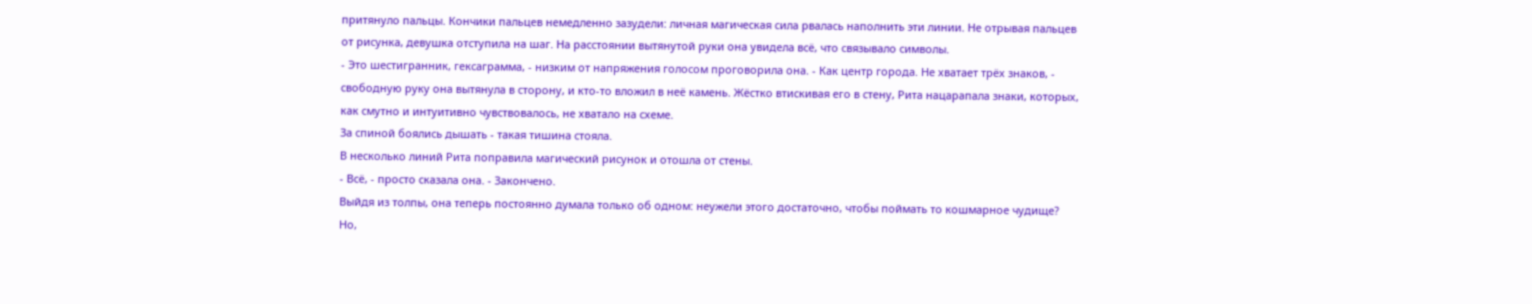притянуло пальцы. Кончики пальцев немедленно зазудели: личная магическая сила рвалась наполнить эти линии. Не отрывая пальцев от рисунка, девушка отступила на шаг. На расстоянии вытянутой руки она увидела всё, что связывало символы.
- Это шестигранник, гексаграмма, - низким от напряжения голосом проговорила она. - Как центр города. Не хватает трёх знаков, - свободную руку она вытянула в сторону, и кто-то вложил в неё камень. Жёстко втискивая его в стену, Рита нацарапала знаки, которых, как смутно и интуитивно чувствовалось, не хватало на схеме.
За спиной боялись дышать - такая тишина стояла.
В несколько линий Рита поправила магический рисунок и отошла от стены.
- Всё, - просто сказала она. - Закончено.
Выйдя из толпы, она теперь постоянно думала только об одном: неужели этого достаточно, чтобы поймать то кошмарное чудище? Но,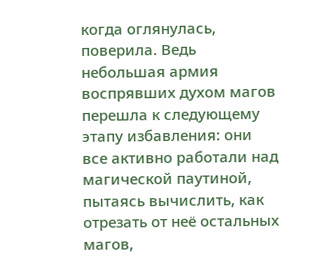когда оглянулась, поверила. Ведь небольшая армия воспрявших духом магов перешла к следующему этапу избавления: они все активно работали над магической паутиной, пытаясь вычислить, как отрезать от неё остальных магов,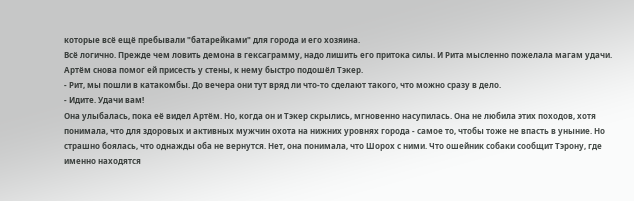которые всё ещё пребывали "батарейками" для города и его хозяина.
Всё логично. Прежде чем ловить демона в гексаграмму, надо лишить его притока силы. И Рита мысленно пожелала магам удачи.
Артём снова помог ей присесть у стены, к нему быстро подошёл Тэкер.
- Рит, мы пошли в катакомбы. До вечера они тут вряд ли что-то сделают такого, что можно сразу в дело.
- Идите. Удачи вам!
Она улыбалась, пока её видел Артём. Но, когда он и Тэкер скрылись, мгновенно насупилась. Она не любила этих походов, хотя понимала, что для здоровых и активных мужчин охота на нижних уровнях города - самое то, чтобы тоже не впасть в уныние. Но страшно боялась, что однажды оба не вернутся. Нет, она понимала, что Шорох с ними. Что ошейник собаки сообщит Тэрону, где именно находятся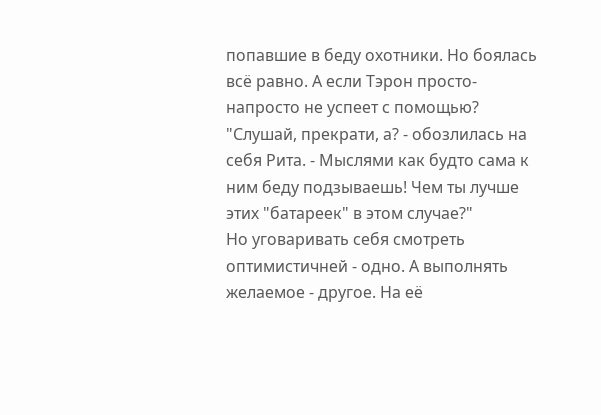попавшие в беду охотники. Но боялась всё равно. А если Тэрон просто-напросто не успеет с помощью?
"Слушай, прекрати, а? - обозлилась на себя Рита. - Мыслями как будто сама к ним беду подзываешь! Чем ты лучше этих "батареек" в этом случае?"
Но уговаривать себя смотреть оптимистичней - одно. А выполнять желаемое - другое. На её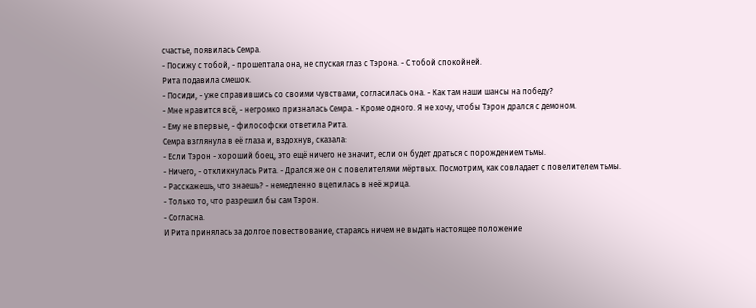счастье, появилась Семра.
- Посижу с тобой, - прошептала она, не спуская глаз с Тэрона. - С тобой спокойней.
Рита подавила смешок.
- Посиди, - уже справившись со своими чувствами, согласилась она. - Как там наши шансы на победу?
- Мне нравится всё, - негромко призналась Семра. - Кроме одного. Я не хочу, чтобы Тэрон дрался с демоном.
- Ему не впервые, - философски ответила Рита.
Семра взглянула в её глаза и, вздохнув, сказала:
- Если Тэрон - хороший боец, это ещё ничего не значит, если он будет драться с порождением тьмы.
- Ничего, - откликнулась Рита. - Дрался же он с повелителями мёртвых. Посмотрим, как совладает с повелителем тьмы.
- Расскажешь, что знаешь? - немедленно вцепилась в неё жрица.
- Только то, что разрешил бы сам Тэрон.
- Согласна.
И Рита принялась за долгое повествование, стараясь ничем не выдать настоящее положение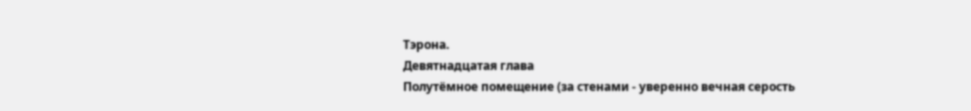Тэрона.
Девятнадцатая глава
Полутёмное помещение (за стенами - уверенно вечная серость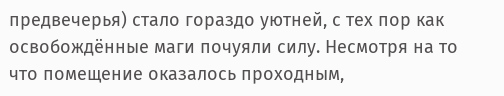предвечерья) стало гораздо уютней, с тех пор как освобождённые маги почуяли силу. Несмотря на то что помещение оказалось проходным,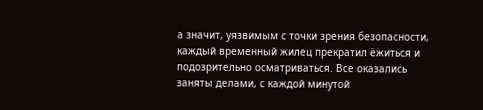а значит, уязвимым с точки зрения безопасности, каждый временный жилец прекратил ёжиться и подозрительно осматриваться. Все оказались заняты делами, с каждой минутой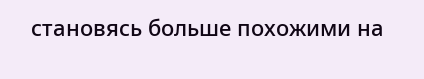становясь больше похожими на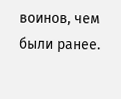воинов, чем были ранее.